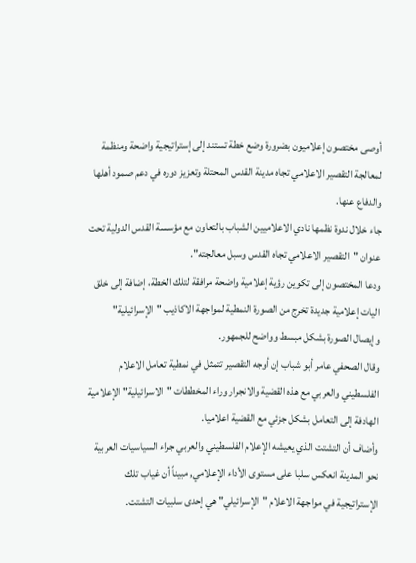أوصى مختصون إعلاميون بضرورة وضع خطة تستند إلى إستراتيجية واضحة ومنظمة لمعالجة التقصير الاعلامي تجاه مدينة القدس المحتلة وتعزيز دوره في دعم صمود أهلها والدفاع عنها.
جاء خلال ندوة نظمها نادي الاعلاميين الشباب بالتعاون مع مؤسسة القدس الدولية تحت عنوان "التقصير الاعلامي تجاه القدس وسبل معالجته".
ودعا المختصون إلى تكوين رؤية إعلامية واضحة مرافقة لتلك الخطة، إضافة إلى خلق اليات إعلامية جديدة تخرج من الصورة النمطية لمواجهة الاكاذيب "الإسرائيلية" وإيصال الصورة بشكل مبسط وواضح للجمهور.
وقال الصحفي عامر أبو شباب إن أوجه التقصير تتمثل في نمطية تعامل الاعلام الفلسطيني والعربي مع هذه القضية والانجرار وراء المخططات "الاسرائيلية" الإعلامية الهادفة إلى التعامل بشكل جزئي مع القضية اعلاميا.
وأضاف أن التشتت الذي يعيشه الإعلام الفلسطيني والعربي جراء السياسيات العربية نحو المدينة انعكس سلبا على مستوى الأداء الإعلامي, مبيناً أن غياب تلك الإستراتيجية في مواجهة الاعلام "الإسرائيلي" هي إحدى سلبيات التشتت.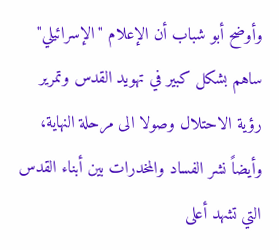وأوضح أبو شباب أن الإعلام "الإسرائيلي" ساهم بشكل كبير في تهويد القدس وتمرير رؤية الاحتلال وصولا الى مرحلة النهاية، وأيضاً نشر الفساد والمخدرات بين أبناء القدس التي تشهد أعلى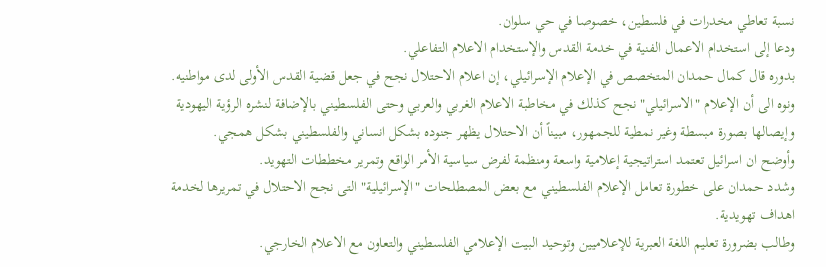نسبة تعاطي مخدرات في فلسطين، خصوصا في حي سلوان.
ودعا إلى استخدام الاعمال الفنية في خدمة القدس والإستخدام الاعلام التفاعلي.
بدوره قال كمال حمدان المتخصص في الإعلام الإسرائيلي، إن اعلام الاحتلال نجح في جعل قضية القدس الأولى لدى مواطنيه.
ونوه الى أن الإعلام "الاسرائيلي" نجح كذلك في مخاطبة الاعلام الغربي والعربي وحتى الفلسطيني بالإضافة لنشره الرؤية اليهودية وإيصالها بصورة مبسطة وغير نمطية للجمهور، مبيناً أن الاحتلال يظهر جنوده بشكل انساني والفلسطيني بشكل همجي.
وأوضح ان اسرائيل تعتمد استراتيجية إعلامية واسعة ومنظمة لفرض سياسية الأمر الواقع وتمرير مخططات التهويد.
وشدد حمدان على خطورة تعامل الإعلام الفلسطيني مع بعض المصطلحات "الإسرائيلية" التى نجح الاحتلال في تمريرها لخدمة اهداف تهويدية.
وطالب بضرورة تعليم اللغة العبرية للإعلاميين وتوحيد البيت الإعلامي الفلسطيني والتعاون مع الاعلام الخارجي.